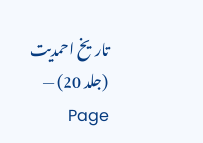تاریخ احمدیت (جلد 20) — Page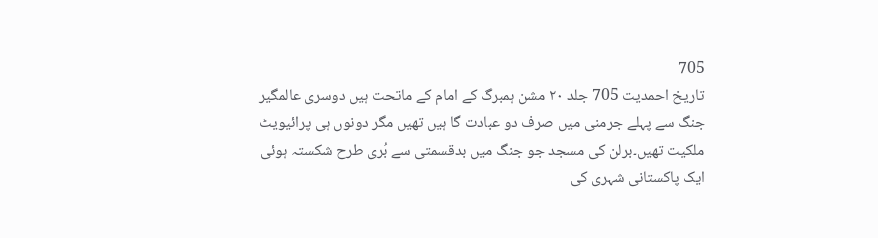705
تاریخ احمدیت 705 جلد ۲۰ مشن ہمبرگ کے امام کے ماتحت ہیں دوسری عالمگیر جنگ سے پہلے جرمنی میں صرف دو عبادت گا ہیں تھیں مگر دونوں ہی پرائیویٹ ملکیت تھیں۔برلن کی مسجد جو جنگ میں بدقسمتی سے بُری طرح شکستہ ہوئی ایک پاکستانی شہری کی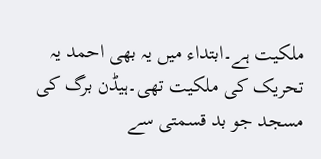ملکیت ہے۔ابتداء میں یہ بھی احمد یہ تحریک کی ملکیت تھی۔ہیڈن برگ کی مسجد جو بد قسمتی سے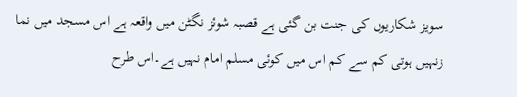سویز شکاریوں کی جنت بن گئی ہے قصبہ شوئز نگٹن میں واقعہ ہے اس مسجد میں نما زنہیں ہوتی کم سے کم اس میں کوئی مسلم امام نہیں ہے۔اس طرح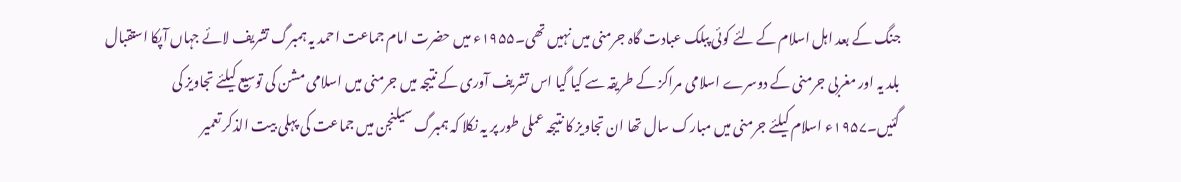جنگ کے بعد اہل اسلام کے لئے کوئی پبلک عبادت گاہ جرمنی میں نہیں تھی۔۱۹۵۵ء میں حضرت امام جماعت احمد یہ ہمبرگ تشریف لائے جہاں آپکا استقبال بلد یہ اور مغربی جرمنی کے دوسرے اسلامی مراکز کے طریقہ سے کیا گیا اس تشریف آوری کے نتیجہ میں جرمنی میں اسلامی مشن کی توسیع کیلئے تجاویز کی گئیں۔۱۹۵۷ء اسلام کیلئے جرمنی میں مبارک سال تھا ان تجاویز کا نتیجہ عملی طور پر یہ نکلا کہ ہمبرگ سیلنجن میں جماعت کی پہلی بیت الذکر تعمیر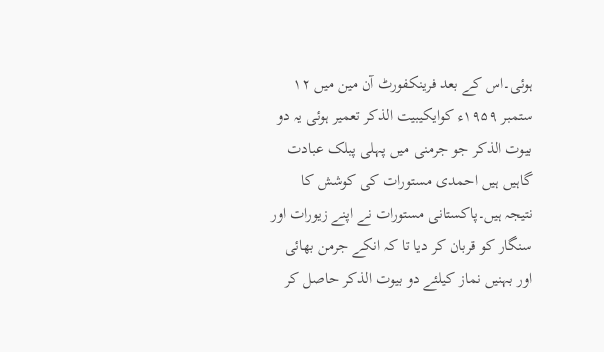ہوئی۔اس کے بعد فرینکفورٹ آن مین میں ۱۲ ستمبر ۱۹۵۹ء کوایکیبیت الذکر تعمیر ہوئی یہ دو بیوت الذکر جو جرمنی میں پہلی پبلک عبادت گاہیں ہیں احمدی مستورات کی کوشش کا نتیجہ ہیں۔پاکستانی مستورات نے اپنے زیورات اور سنگار کو قربان کر دیا تا کہ انکے جرمن بھائی اور بہنیں نماز کیلئے دو بیوت الذکر حاصل کر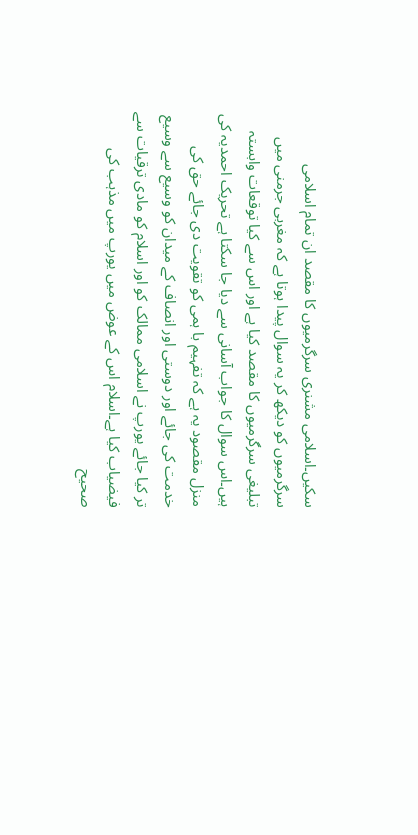سکیں۔اسلامی مشنری سرگرمیوں کا مقصد ان تمام اسلامی سرگرمیوں کو دیکھ کر یہ سوال پیدا ہوتا ہے کہ مغربی جرمنی میں تبلیغی سرگرمیوں کا مقصد کیا ہے اور اس سے کیا توقعات وابستہ ہیں۔اس سوال کا جواب آسانی سے دیا جا سکتا ہے تحریک احمدیہ کی منزل مقصود یہ ہے کہ تفہیم با ہمی کو تقویت دی جائے حق کی خدمت کی جائے اور دوستی اور انصاف کے میدان کو وسیع سے وسیع تر کیا جائے یورپ نے اسلامی ممالک کو اور اسلام کو مادی ترقیات سے فیضیاب کیا ہے۔اسلام اس کے عوض میں یورپ میں مذہب کی صحیح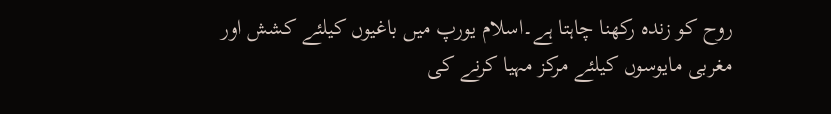روح کو زندہ رکھنا چاہتا ہے۔اسلام یورپ میں باغیوں کیلئے کشش اور مغربی مایوسوں کیلئے مرکز مہیا کرنے کی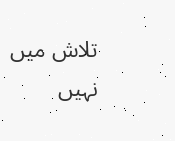تلاش میں نہیں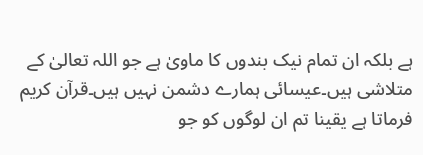ہے بلکہ ان تمام نیک بندوں کا ماویٰ ہے جو اللہ تعالیٰ کے متلاشی ہیں۔عیسائی ہمارے دشمن نہیں ہیں۔قرآن کریم فرماتا ہے یقینا تم ان لوگوں کو جو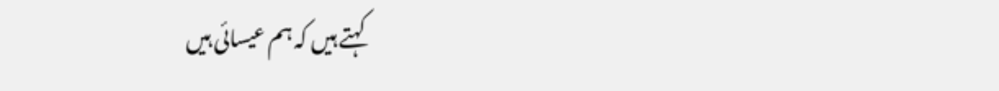کہتے ہیں کہ ہم عیسائی ہیں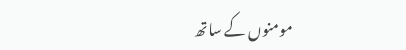مومنوں کے ساتھ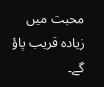محبت میں زیادہ قریب پاؤ گے۔